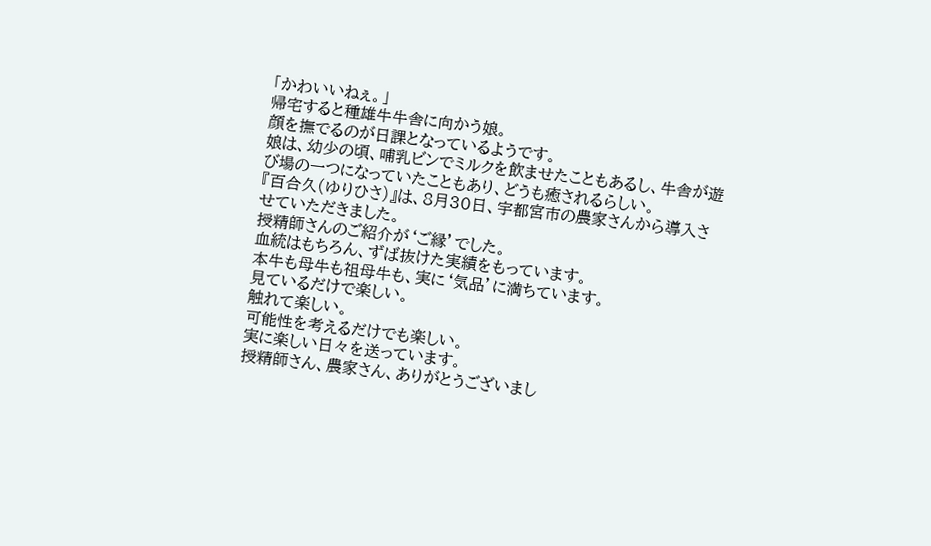「かわいいねぇ。」
帰宅すると種雄牛牛舎に向かう娘。
顔を撫でるのが日課となっているようです。
娘は、幼少の頃、哺乳ビンでミルクを飲ませたこともあるし、牛舎が遊び場の一つになっていたこともあり、どうも癒されるらしい。
『百合久(ゆりひさ)』は、8月30日、宇都宮市の農家さんから導入させていただきました。
授精師さんのご紹介が‘ご縁’でした。
血統はもちろん、ずば抜けた実績をもっています。
本牛も母牛も祖母牛も、実に‘気品’に満ちています。
見ているだけで楽しい。
触れて楽しい。
可能性を考えるだけでも楽しい。
実に楽しい日々を送っています。
授精師さん、農家さん、ありがとうございまし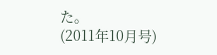た。
(2011年10月号)